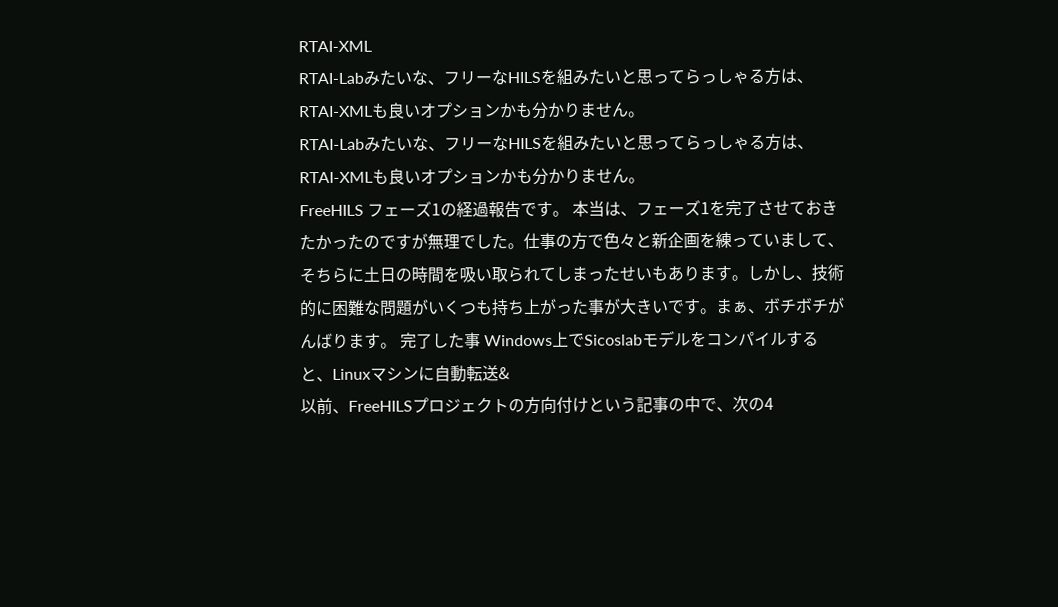RTAI-XML
RTAI-Labみたいな、フリーなHILSを組みたいと思ってらっしゃる方は、RTAI-XMLも良いオプションかも分かりません。
RTAI-Labみたいな、フリーなHILSを組みたいと思ってらっしゃる方は、RTAI-XMLも良いオプションかも分かりません。
FreeHILS フェーズ1の経過報告です。 本当は、フェーズ1を完了させておきたかったのですが無理でした。仕事の方で色々と新企画を練っていまして、そちらに土日の時間を吸い取られてしまったせいもあります。しかし、技術的に困難な問題がいくつも持ち上がった事が大きいです。まぁ、ボチボチがんばります。 完了した事 Windows上でSicoslabモデルをコンパイルすると、Linuxマシンに自動転送&
以前、FreeHILSプロジェクトの方向付けという記事の中で、次の4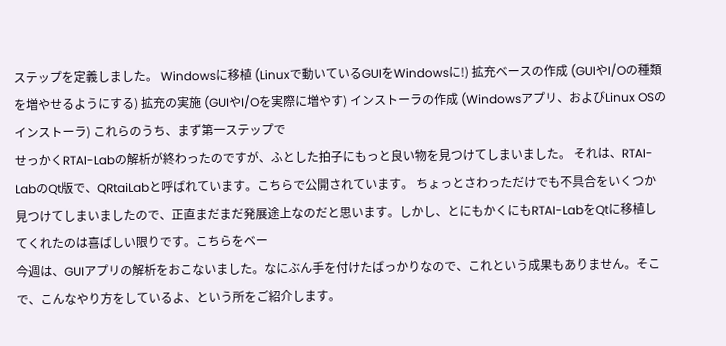ステップを定義しました。 Windowsに移植 (Linuxで動いているGUIをWindowsに!) 拡充ベースの作成 (GUIやI/Oの種類を増やせるようにする) 拡充の実施 (GUIやI/Oを実際に増やす) インストーラの作成 (Windowsアプリ、およびLinux OSのインストーラ) これらのうち、まず第一ステップで
せっかくRTAI-Labの解析が終わったのですが、ふとした拍子にもっと良い物を見つけてしまいました。 それは、RTAI-LabのQt版で、QRtaiLabと呼ばれています。こちらで公開されています。 ちょっとさわっただけでも不具合をいくつか見つけてしまいましたので、正直まだまだ発展途上なのだと思います。しかし、とにもかくにもRTAI-LabをQtに移植してくれたのは喜ばしい限りです。こちらをベー
今週は、GUIアプリの解析をおこないました。なにぶん手を付けたばっかりなので、これという成果もありません。そこで、こんなやり方をしているよ、という所をご紹介します。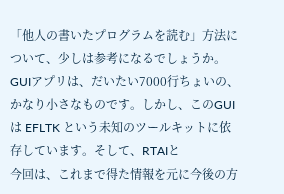「他人の書いたプログラムを読む」方法について、少しは参考になるでしょうか。 GUIアプリは、だいたい7000行ちょいの、かなり小さなものです。しかし、このGUIは EFLTK という未知のツールキットに依存しています。そして、RTAIと
今回は、これまで得た情報を元に今後の方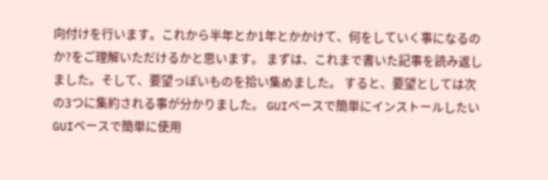向付けを行います。これから半年とか1年とかかけて、何をしていく事になるのか?をご理解いただけるかと思います。 まずは、これまで書いた記事を読み返しました。そして、要望っぽいものを拾い集めました。 すると、要望としては次の3つに集約される事が分かりました。 GUIベースで簡単にインストールしたい GUIベースで簡単に使用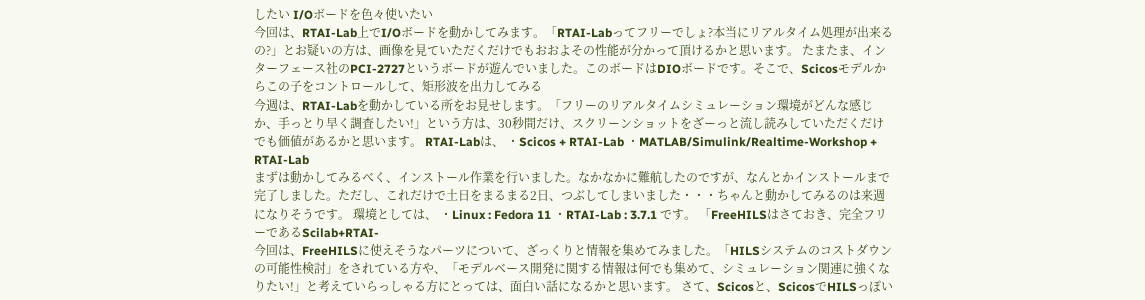したい I/Oボードを色々使いたい
今回は、RTAI-Lab上でI/Oボードを動かしてみます。「RTAI-Labってフリーでしょ?本当にリアルタイム処理が出来るの?」とお疑いの方は、画像を見ていただくだけでもおおよその性能が分かって頂けるかと思います。 たまたま、インターフェース社のPCI-2727というボードが遊んでいました。このボードはDIOボードです。そこで、Scicosモデルからこの子をコントロールして、矩形波を出力してみる
今週は、RTAI-Labを動かしている所をお見せします。「フリーのリアルタイムシミュレーション環境がどんな感じか、手っとり早く調査したい!」という方は、30秒間だけ、スクリーンショットをざーっと流し読みしていただくだけでも価値があるかと思います。 RTAI-Labは、 ・Scicos + RTAI-Lab ・MATLAB/Simulink/Realtime-Workshop + RTAI-Lab
まずは動かしてみるべく、インストール作業を行いました。なかなかに難航したのですが、なんとかインストールまで完了しました。ただし、これだけで土日をまるまる2日、つぶしてしまいました・・・ちゃんと動かしてみるのは来週になりそうです。 環境としては、 ・Linux : Fedora 11 ・RTAI-Lab : 3.7.1 です。 「FreeHILSはさておき、完全フリーであるScilab+RTAI-
今回は、FreeHILSに使えそうなパーツについて、ざっくりと情報を集めてみました。「HILSシステムのコストダウンの可能性検討」をされている方や、「モデルベース開発に関する情報は何でも集めて、シミュレーション関連に強くなりたい!」と考えていらっしゃる方にとっては、面白い話になるかと思います。 さて、Scicosと、ScicosでHILSっぽい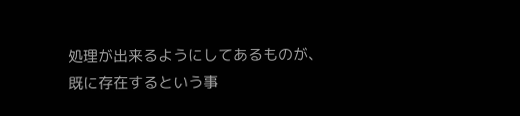処理が出来るようにしてあるものが、既に存在するという事